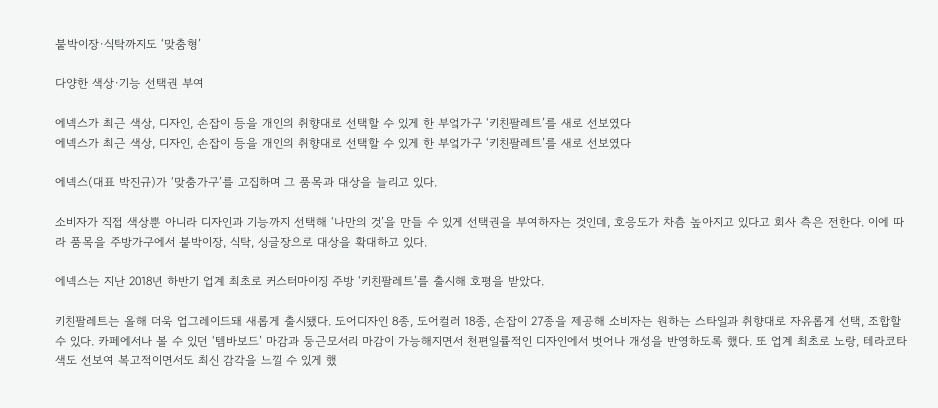붙박이장·식탁까지도 ‘맞춤형’

다양한 색상·기능 선택권 부여

에넥스가 최근 색상, 디자인, 손잡이 등을 개인의 취향대로 선택할 수 있게 한 부엌가구 ‘키친팔레트’를 새로 선보였다
에넥스가 최근 색상, 디자인, 손잡이 등을 개인의 취향대로 선택할 수 있게 한 부엌가구 ‘키친팔레트’를 새로 선보였다

에넥스(대표 박진규)가 ‘맞춤가구’를 고집하며 그 품목과 대상을 늘리고 있다.

소비자가 직접 색상뿐 아니라 디자인과 기능까지 선택해 ‘나만의 것’을 만들 수 있게 선택권을 부여하자는 것인데, 호응도가 차츰 높아지고 있다고 회사 측은 전한다. 이에 따라 품목을 주방가구에서 붙박이장, 식탁, 싱글장으로 대상을 확대하고 있다.

에넥스는 지난 2018년 하반기 업계 최초로 커스터마이징 주방 ‘키친팔레트’를 출시해 호평을 받았다.

키친팔레트는 올해 더욱 업그레이드돼 새롭게 출시됐다. 도어디자인 8종, 도어컬러 18종, 손잡이 27종을 제공해 소비자는 원하는 스타일과 취향대로 자유롭게 선택, 조합할 수 있다. 카페에서나 볼 수 있던 ‘템바보드’ 마감과 둥근모서리 마감이 가능해지면서 천편일률적인 디자인에서 벗어나 개성을 반영하도록 했다. 또 업계 최초로 노랑, 테라코타색도 선보여 복고적이면서도 최신 감각을 느낄 수 있게 했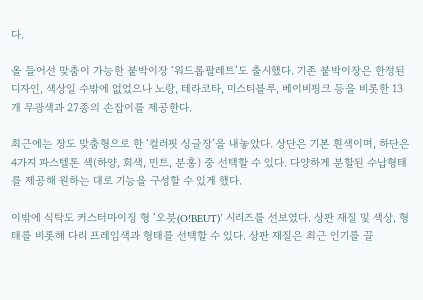다.

올 들어선 맞춤이 가능한 붙박이장 ‘워드롭팔레트’도 출시했다. 기존 붙박이장은 한정된 디자인, 색상일 수밖에 없었으나 노랑, 테라코타, 미스티블루, 베이비핑크 등을 비롯한 13개 무광색과 27종의 손잡이를 제공한다.

최근에는 장도 맞춤형으로 한 ‘컬러핏 싱글장’을 내놓았다. 상단은 기본 흰색이며, 하단은 4가지 파스텔톤 색(하양, 회색, 민트, 분홍) 중 선택할 수 있다. 다양하게 분할된 수납형태를 제공해 원하는 대로 기능을 구성할 수 있게 했다.

이밖에 식탁도 커스터마이징 형 ‘오븟(O!BEUT)’ 시리즈를 선보였다. 상판 재질 및 색상, 형태를 비롯해 다리 프레임색과 형태를 선택할 수 있다. 상판 재질은 최근 인기를 끌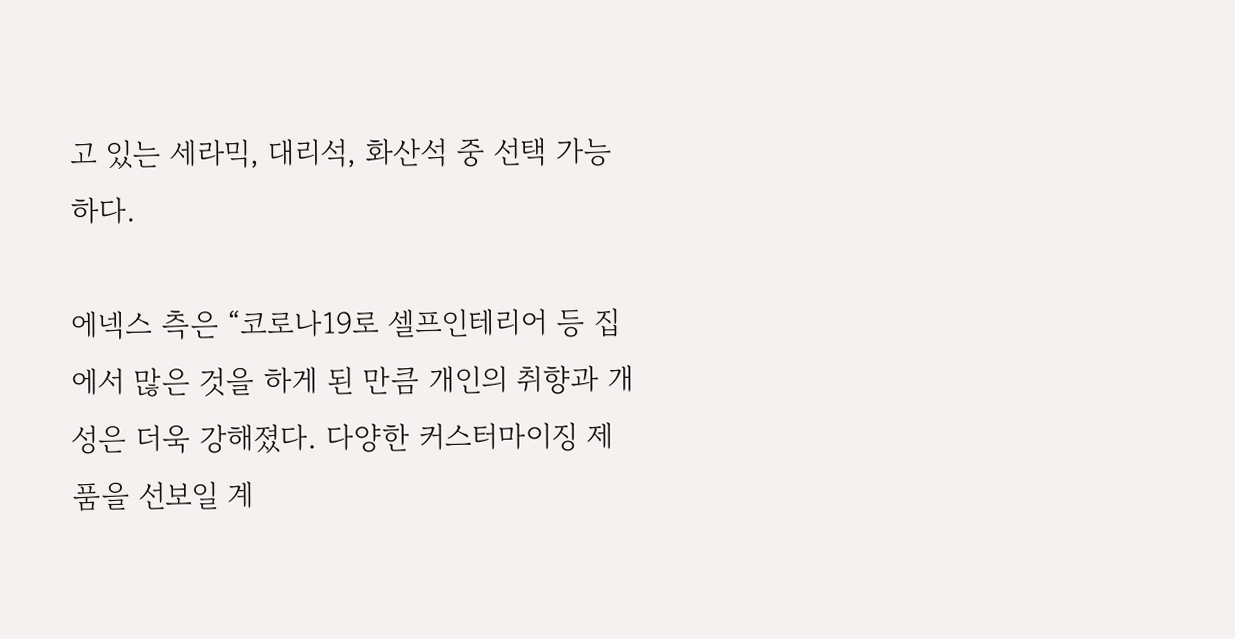고 있는 세라믹, 대리석, 화산석 중 선택 가능하다.

에넥스 측은 “코로나19로 셀프인테리어 등 집에서 많은 것을 하게 된 만큼 개인의 취향과 개성은 더욱 강해졌다. 다양한 커스터마이징 제품을 선보일 계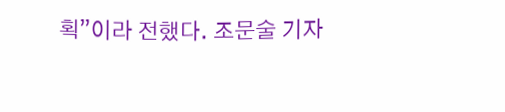획”이라 전했다. 조문술 기자